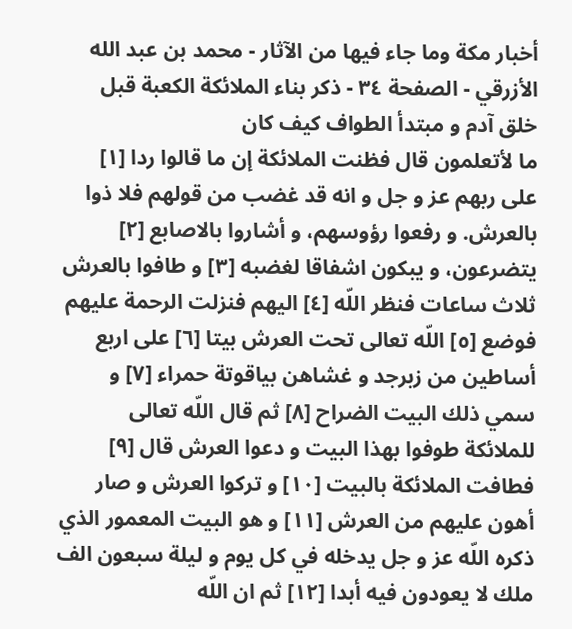أخبار مكة وما جاء فيها من الآثار - محمد بن عبد الله الأزرقي - الصفحة ٣٤ - ذكر بناء الملائكة الكعبة قبل خلق آدم و مبتدأ الطواف كيف كان
ما لأتعلمون قال فظنت الملائكة إن ما قالوا ردا [١] على ربهم عز و جل و انه قد غضب من قولهم فلا ذوا بالعرش. و رفعوا رؤوسهم، و أشاروا بالاصابع [٢] يتضرعون، و يبكون اشفاقا لغضبه [٣] و طافوا بالعرش ثلاث ساعات فنظر اللّه [٤] اليهم فنزلت الرحمة عليهم فوضع [٥] اللّه تعالى تحت العرش بيتا [٦] على اربع أساطين من زبرجد و غشاهن بياقوتة حمراء [٧] و سمي ذلك البيت الضراح [٨] ثم قال اللّه تعالى للملائكة طوفوا بهذا البيت و دعوا العرش قال [٩] فطافت الملائكة بالبيت [١٠] و تركوا العرش و صار أهون عليهم من العرش [١١] و هو البيت المعمور الذي ذكره اللّه عز و جل يدخله في كل يوم و ليلة سبعون الف ملك لا يعودون فيه أبدا [١٢] ثم ان اللّه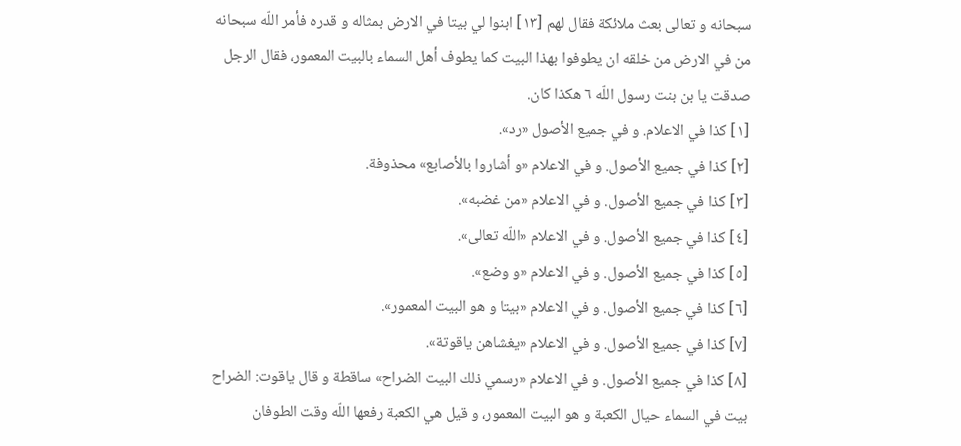سبحانه و تعالى بعث ملائكة فقال لهم [١٣] ابنوا لي بيتا في الارض بمثاله و قدره فأمر اللّه سبحانه من في الارض من خلقه ان يطوفوا بهذا البيت كما يطوف أهل السماء بالبيت المعمور، فقال الرجل صدقت يا بن بنت رسول اللّه ٦ هكذا كان.
[١] كذا في الاعلام. و في جميع الأصول «رد».
[٢] كذا في جميع الأصول. و في الاعلام «و أشاروا بالأصابع» محذوفة.
[٣] كذا في جميع الأصول. و في الاعلام «من غضبه».
[٤] كذا في جميع الأصول. و في الاعلام «اللّه تعالى».
[٥] كذا في جميع الأصول. و في الاعلام «و وضع».
[٦] كذا في جميع الأصول. و في الاعلام «بيتا و هو البيت المعمور».
[٧] كذا في جميع الأصول. و في الاعلام «يغشاهن ياقوتة».
[٨] كذا في جميع الأصول. و في الاعلام «رسمي ذلك البيت الضراح» ساقطة و قال ياقوت: الضراح بيت في السماء حيال الكعبة و هو البيت المعمور، و قيل هي الكعبة رفعها اللّه وقت الطوفان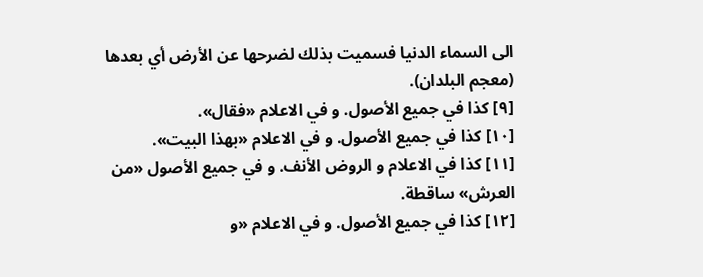الى السماء الدنيا فسميت بذلك لضرحها عن الأرض أي بعدها (معجم البلدان).
[٩] كذا في جميع الأصول. و في الاعلام «فقال».
[١٠] كذا في جميع الأصول. و في الاعلام «بهذا البيت».
[١١] كذا في الاعلام و الروض الأنف. و في جميع الأصول «من العرش» ساقطة.
[١٢] كذا في جميع الأصول. و في الاعلام «و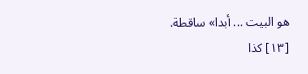هو البيت ... أبدا» ساقطة.
[١٣] كذا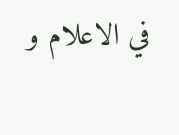في الاعلام و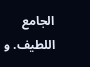الجامع اللطيف. و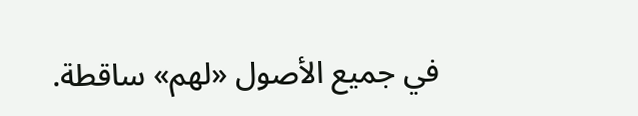في جميع الأصول «لهم» ساقطة.